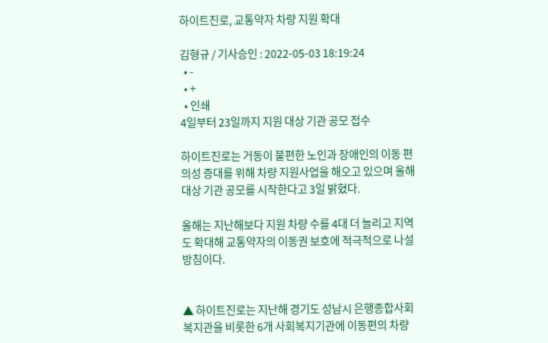하이트진로, 교통약자 차량 지원 확대

김형규 / 기사승인 : 2022-05-03 18:19:24
  • -
  • +
  • 인쇄
4일부터 23일까지 지원 대상 기관 공모 접수

하이트진로는 거동이 불편한 노인과 장애인의 이동 편의성 증대를 위해 차량 지원사업을 해오고 있으며 올해 대상 기관 공모를 시작한다고 3일 밝혔다.

올해는 지난해보다 지원 차량 수를 4대 더 늘리고 지역도 확대해 교통약자의 이동권 보호에 적극적으로 나설 방침이다.


▲ 하이트진로는 지난해 경기도 성남시 은행종합사회복지관을 비롯한 6개 사회복지기관에 이동편의 차량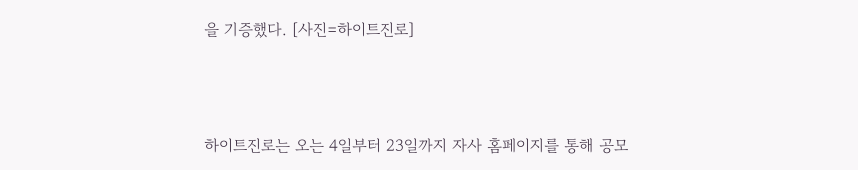을 기증했다. [사진=하이트진로]



하이트진로는 오는 4일부터 23일까지 자사 홈페이지를 통해 공모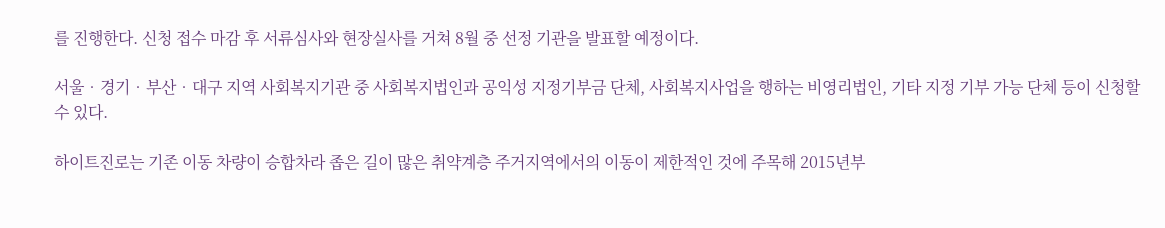를 진행한다. 신청 접수 마감 후 서류심사와 현장실사를 거쳐 8월 중 선정 기관을 발표할 예정이다.

서울‧경기‧부산‧대구 지역 사회복지기관 중 사회복지법인과 공익성 지정기부금 단체, 사회복지사업을 행하는 비영리법인, 기타 지정 기부 가능 단체 등이 신청할 수 있다.

하이트진로는 기존 이동 차량이 승합차라 좁은 길이 많은 취약계층 주거지역에서의 이동이 제한적인 것에 주목해 2015년부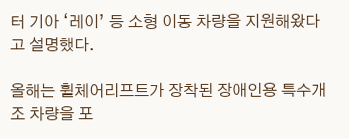터 기아 ‘레이’ 등 소형 이동 차량을 지원해왔다고 설명했다.

올해는 휠체어리프트가 장착된 장애인용 특수개조 차량을 포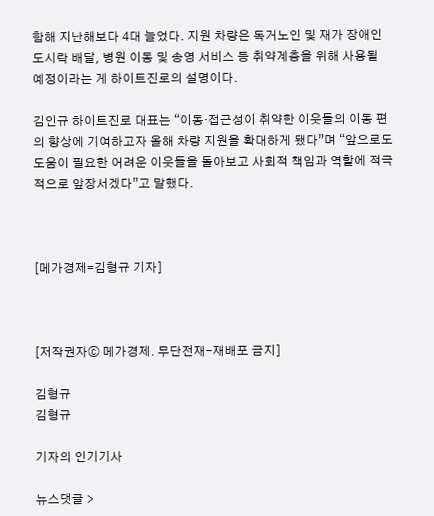함해 지난해보다 4대 늘었다. 지원 차량은 독거노인 및 재가 장애인 도시락 배달, 병원 이동 및 송영 서비스 등 취약계층을 위해 사용될 예정이라는 게 하이트진로의 설명이다.

김인규 하이트진로 대표는 “이동‧접근성이 취약한 이웃들의 이동 편의 향상에 기여하고자 올해 차량 지원을 확대하게 됐다”며 “앞으로도 도움이 필요한 어려운 이웃들을 돌아보고 사회적 책임과 역할에 적극적으로 앞장서겠다”고 말했다.



[메가경제=김형규 기자]



[저작권자ⓒ 메가경제. 무단전재-재배포 금지]

김형규
김형규

기자의 인기기사

뉴스댓글 >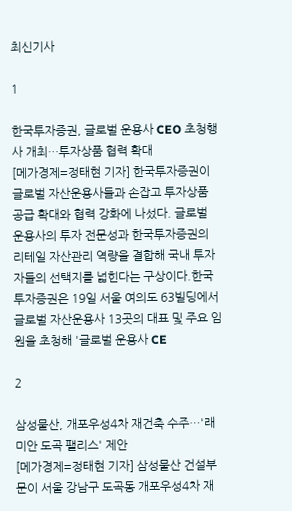최신기사

1

한국투자증권, 글로벌 운용사 CEO 초청행사 개최…투자상품 협력 확대
[메가경제=정태현 기자] 한국투자증권이 글로벌 자산운용사들과 손잡고 투자상품 공급 확대와 협력 강화에 나섰다. 글로벌 운용사의 투자 전문성과 한국투자증권의 리테일 자산관리 역량을 결합해 국내 투자자들의 선택지를 넓힌다는 구상이다.한국투자증권은 19일 서울 여의도 63빌딩에서 글로벌 자산운용사 13곳의 대표 및 주요 임원을 초청해 '글로벌 운용사 CE

2

삼성물산, 개포우성4차 재건축 수주…'래미안 도곡 팰리스' 제안
[메가경제=정태현 기자] 삼성물산 건설부문이 서울 강남구 도곡동 개포우성4차 재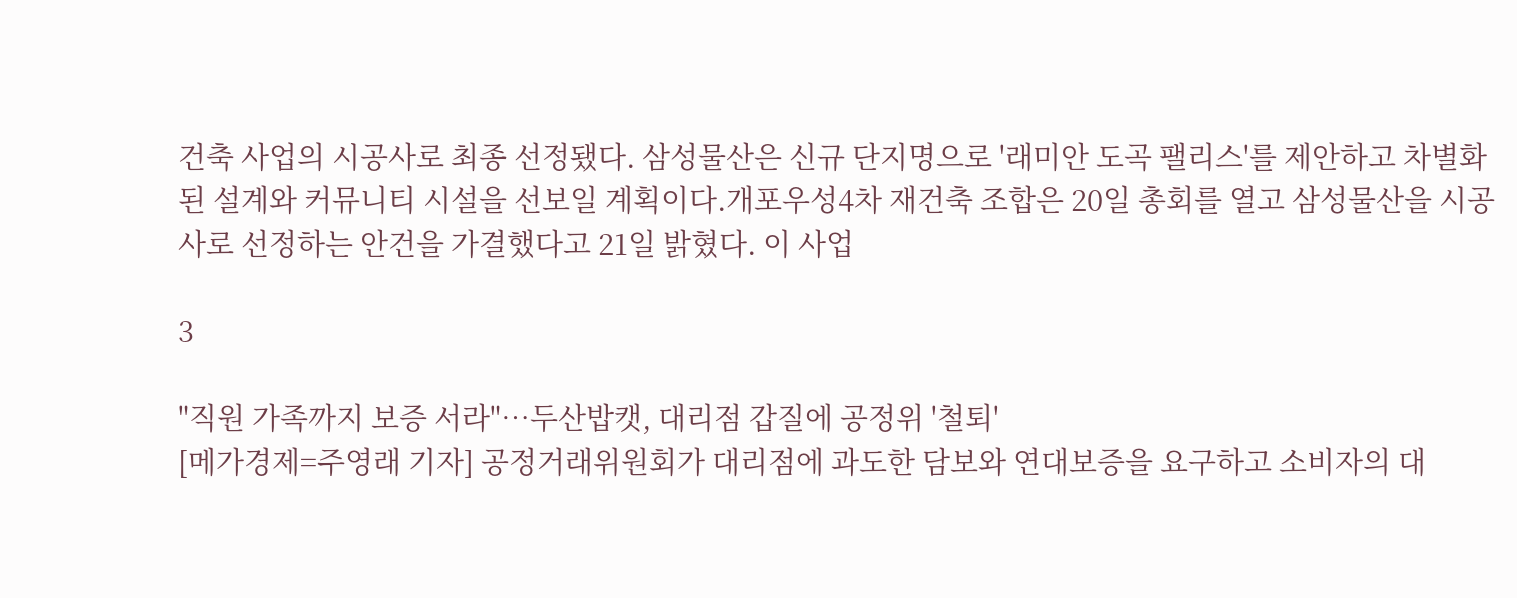건축 사업의 시공사로 최종 선정됐다. 삼성물산은 신규 단지명으로 '래미안 도곡 팰리스'를 제안하고 차별화된 설계와 커뮤니티 시설을 선보일 계획이다.개포우성4차 재건축 조합은 20일 총회를 열고 삼성물산을 시공사로 선정하는 안건을 가결했다고 21일 밝혔다. 이 사업

3

"직원 가족까지 보증 서라"…두산밥캣, 대리점 갑질에 공정위 '철퇴'
[메가경제=주영래 기자] 공정거래위원회가 대리점에 과도한 담보와 연대보증을 요구하고 소비자의 대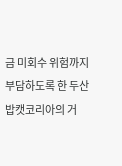금 미회수 위험까지 부담하도록 한 두산밥캣코리아의 거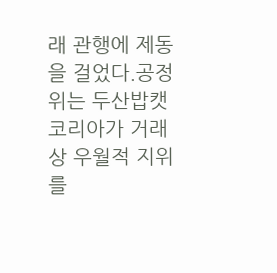래 관행에 제동을 걸었다.공정위는 두산밥캣코리아가 거래상 우월적 지위를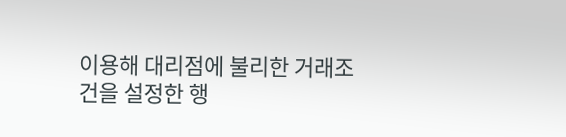이용해 대리점에 불리한 거래조건을 설정한 행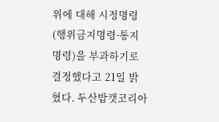위에 대해 시정명령(행위금지명령·통지명령)을 부과하기로 결정했다고 21일 밝혔다. 두산밥캣코리아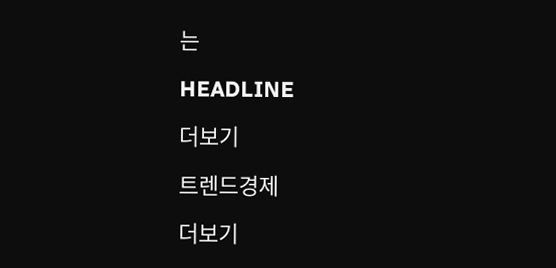는

HEADLINE

더보기

트렌드경제

더보기